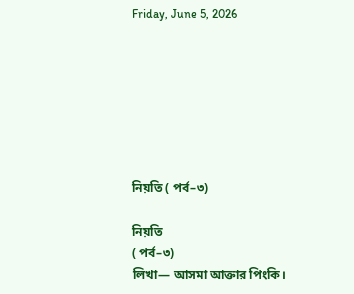Friday, June 5, 2026







নিয়তি ( পর্ব–৩)

নিয়তি
( পর্ব–৩)
লিখা— আসমা আক্তার পিংকি।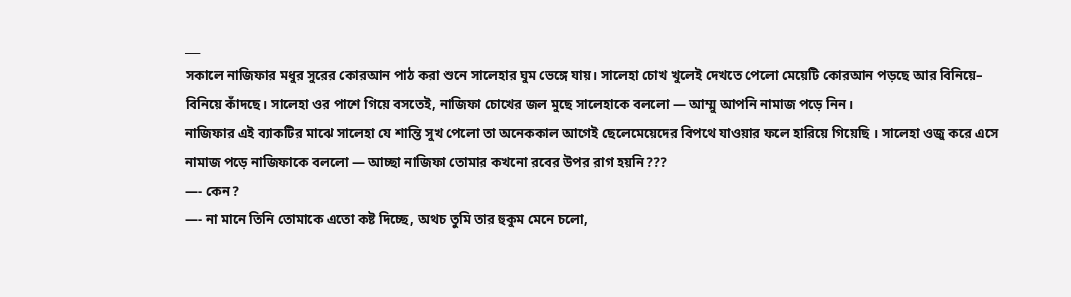___
সকালে নাজিফার মধুর সুরের কোরআন পাঠ করা শুনে সালেহার ঘুম ভেঙ্গে যায়। সালেহা চোখ খুলেই দেখতে পেলো মেয়েটি কোরআন পড়ছে আর বিনিয়ে– বিনিয়ে কাঁদছে। সালেহা ওর পাশে গিয়ে বসতেই, নাজিফা চোখের জল মুছে সালেহাকে বললো — আম্মু আপনি নামাজ পড়ে নিন।
নাজিফার এই ব্যাকটির মাঝে সালেহা যে শান্তি সুখ পেলো তা অনেককাল আগেই ছেলেমেয়েদের বিপথে যাওয়ার ফলে হারিয়ে গিয়েছি । সালেহা ওজু করে এসে নামাজ পড়ে নাজিফাকে বললো — আচ্ছা নাজিফা তোমার কখনো রবের উপর রাগ হয়নি???
—- কেন?
—- না মানে তিনি তোমাকে এতো কষ্ট দিচ্ছে, অথচ তুমি তার হুকুম মেনে চলো,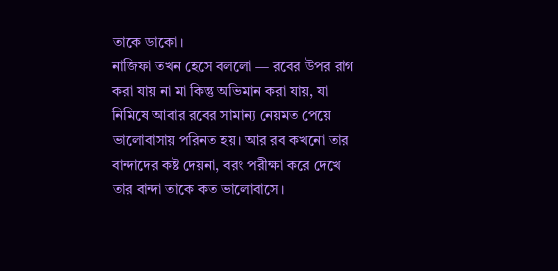তাকে ডাকো।
নাজিফা তখন হেসে বললো — রবের উপর রাগ করা যায় না মা কিন্তু অভিমান করা যায়, যা নিমিষে আবার রবের সামান্য নেয়মত পেয়ে ভালোবাসায় পরিনত হয়। আর রব কখনো তার বান্দাদের কষ্ট দেয়না, বরং পরীক্ষা করে দেখে তার বান্দা তাকে কত ভালোবাসে।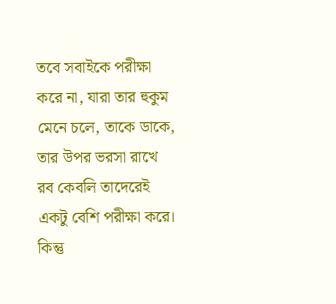তবে সবাইকে পরীক্ষা করে না, যারা তার হুকুম মেনে চলে, তাকে ডাকে, তার উপর ভরসা রাখে রব কেবলি তাদেরেই একটু বেশি পরীক্ষা করে। কিন্তু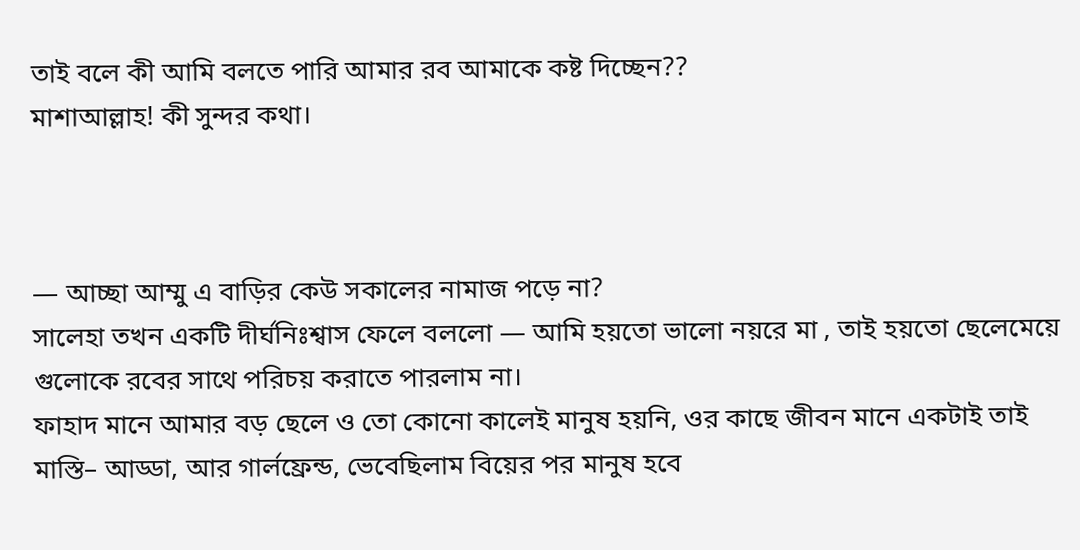তাই বলে কী আমি বলতে পারি আমার রব আমাকে কষ্ট দিচ্ছেন??
মাশাআল্লাহ! কী সুন্দর কথা।



— আচ্ছা আম্মু এ বাড়ির কেউ সকালের নামাজ পড়ে না?
সালেহা তখন একটি দীর্ঘনিঃশ্বাস ফেলে বললো — আমি হয়তো ভালো নয়রে মা , তাই হয়তো ছেলেমেয়ে গুলোকে রবের সাথে পরিচয় করাতে পারলাম না।
ফাহাদ মানে আমার বড় ছেলে ও তো কোনো কালেই মানুষ হয়নি, ওর কাছে জীবন মানে একটাই তাই মাস্তি– আড্ডা, আর গার্লফ্রেন্ড, ভেবেছিলাম বিয়ের পর মানুষ হবে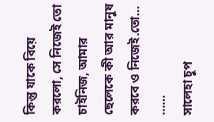কিন্তু যাকে বিয়ে করলো, সে নিজেই তো চাইনিজ, আমার ছেলেকে কী আর মানুষ করবে ও নিজেই.তো… ……
সালেহা চুপ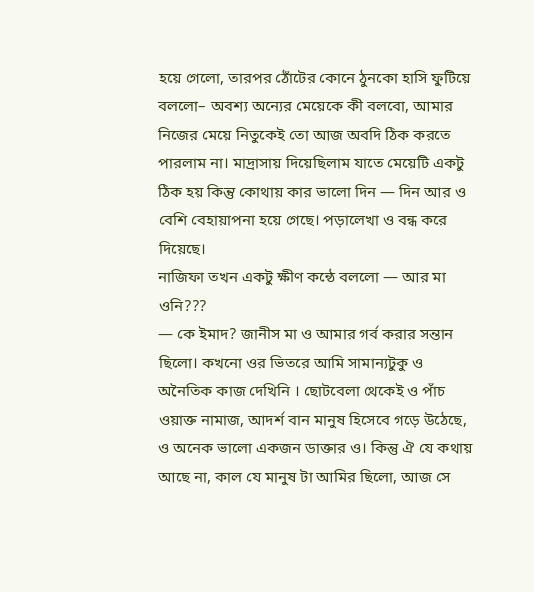হয়ে গেলো, তারপর ঠোঁটের কোনে ঠুনকো হাসি ফুটিয়ে বললো– অবশ্য অন্যের মেয়েকে কী বলবো, আমার নিজের মেয়ে নিতুকেই তো আজ অবদি ঠিক করতে পারলাম না। মাদ্রাসায় দিয়েছিলাম যাতে মেয়েটি একটু ঠিক হয় কিন্তু কোথায় কার ভালো দিন — দিন আর ও বেশি বেহায়াপনা হয়ে গেছে। পড়ালেখা ও বন্ধ করে দিয়েছে।
নাজিফা তখন একটু ক্ষীণ কন্ঠে বললো — আর মা ওনি???
— কে ইমাদ? জানীস মা ও আমার গর্ব করার সন্তান ছিলো। কখনো ওর ভিতরে আমি সামান্যটুকু ও অনৈতিক কাজ দেখিনি । ছোটবেলা থেকেই ও পাঁচ ওয়াক্ত নামাজ, আদর্শ বান মানুষ হিসেবে গড়ে উঠেছে, ও অনেক ভালো একজন ডাক্তার ও। কিন্তু ঐ যে কথায় আছে না, কাল যে মানুষ টা আমির ছিলো, আজ সে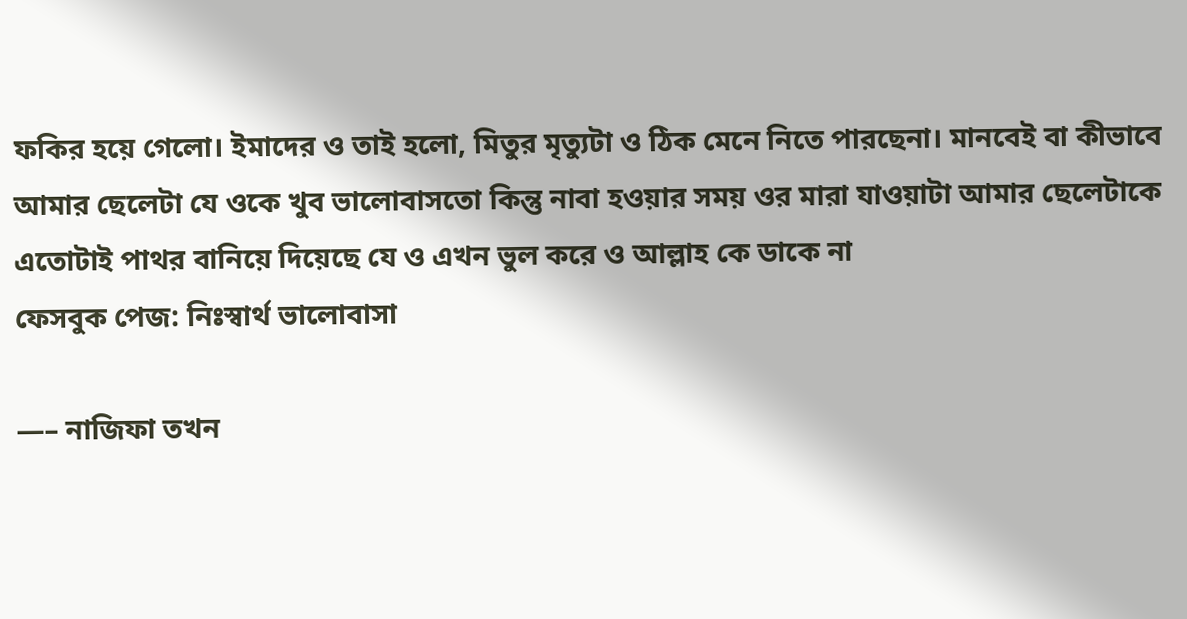ফকির হয়ে গেলো। ইমাদের ও তাই হলো, মিতুর মৃত্যুটা ও ঠিক মেনে নিতে পারছেনা। মানবেই বা কীভাবে আমার ছেলেটা যে ওকে খুব ভালোবাসতো কিন্তু নাবা হওয়ার সময় ওর মারা যাওয়াটা আমার ছেলেটাকে এতোটাই পাথর বানিয়ে দিয়েছে যে ও এখন ভুল করে ও আল্লাহ কে ডাকে না
ফেসবুক পেজ: নিঃস্বার্থ ভালোবাসা

—– নাজিফা তখন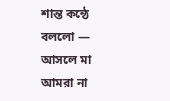শান্ত কন্ঠে বললো — আসলে মা আমরা না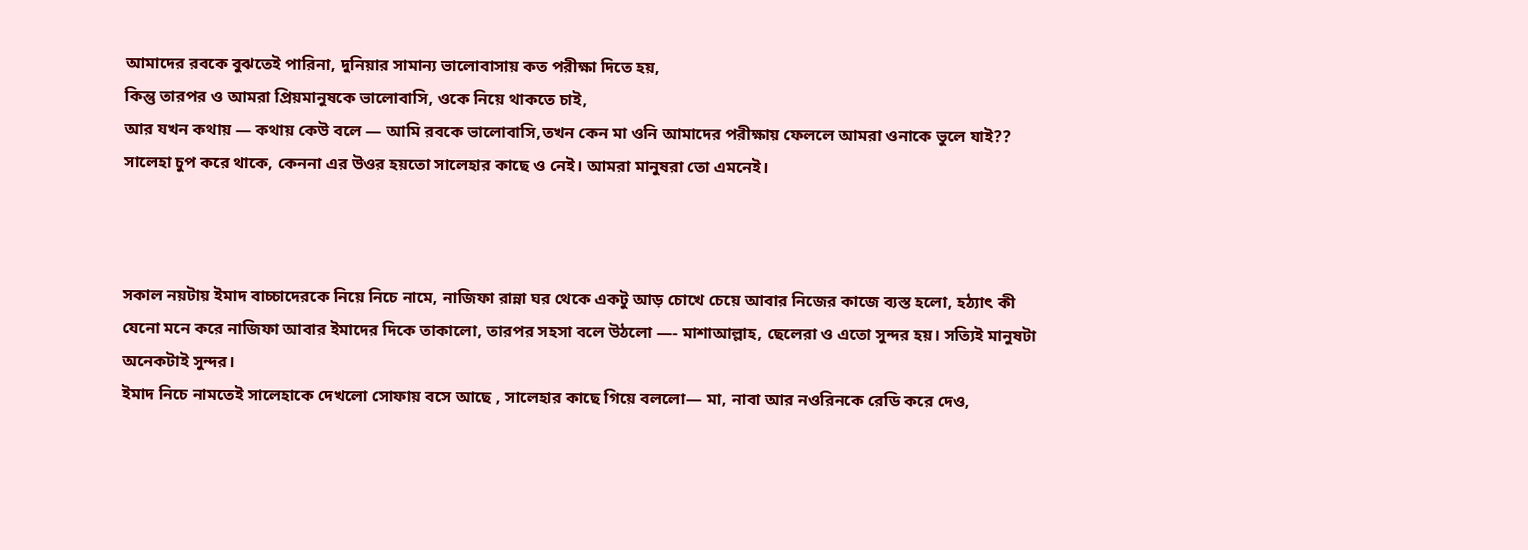আমাদের রবকে বুঝতেই পারিনা, দুনিয়ার সামান্য ভালোবাসায় কত পরীক্ষা দিতে হয়,
কিন্তু তারপর ও আমরা প্রিয়মানুষকে ভালোবাসি, ওকে নিয়ে থাকতে চাই,
আর যখন কথায় — কথায় কেউ বলে — আমি রবকে ভালোবাসি,তখন কেন মা ওনি আমাদের পরীক্ষায় ফেললে আমরা ওনাকে ভুলে যাই??
সালেহা চুপ করে থাকে, কেননা এর উওর হয়তো সালেহার কাছে ও নেই। আমরা মানুষরা তো এমনেই।



সকাল নয়টায় ইমাদ বাচ্চাদেরকে নিয়ে নিচে নামে, নাজিফা রান্না ঘর থেকে একটু আড় চোখে চেয়ে আবার নিজের কাজে ব্যস্ত হলো, হঠ্যাৎ কী যেনো মনে করে নাজিফা আবার ইমাদের দিকে তাকালো, তারপর সহসা বলে উঠলো —- মাশাআল্লাহ, ছেলেরা ও এতো সুন্দর হয়। সত্যিই মানুষটা অনেকটাই সুন্দর।
ইমাদ নিচে নামতেই সালেহাকে দেখলো সোফায় বসে আছে , সালেহার কাছে গিয়ে বললো— মা, নাবা আর নওরিনকে রেডি করে দেও,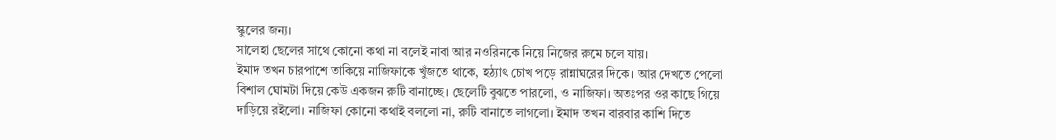স্কুলের জন্য।
সালেহা ছেলের সাথে কোনো কথা না বলেই নাবা আর নওরিনকে নিয়ে নিজের রুমে চলে যায়।
ইমাদ তখন চারপাশে তাকিয়ে নাজিফাকে খুঁজতে থাকে, হঠ্যাৎ চোখ পড়ে রান্নাঘরের দিকে। আর দেখতে পেলো বিশাল ঘোমটা দিয়ে কেউ একজন রুটি বানাচ্ছে। ছেলেটি বুঝতে পারলো, ও নাজিফা। অতঃপর ওর কাছে গিয়ে দাড়িয়ে রইলো। নাজিফা কোনো কথাই বললো না, রুটি বানাতে লাগলো। ইমাদ তখন বারবার কাশি দিতে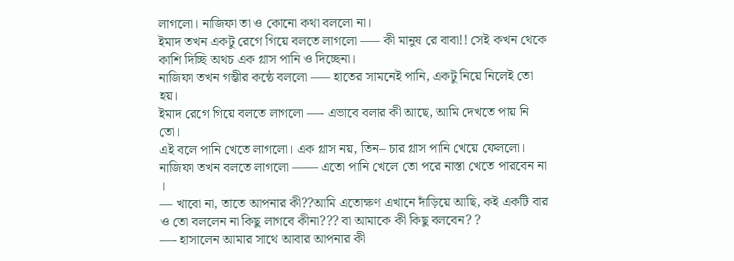লাগলো। নাজিফা তা ও কোনো কথা বললো না।
ইমাদ তখন একটু রেগে গিয়ে বলতে লাগলো —– কী মানুষ রে বাবা!! সেই কখন থেকে কাশি দিচ্ছি অথচ এক গ্লাস পানি ও দিচ্ছেনা।
নাজিফা তখন গম্ভীর কন্ঠে বললো —– হাতের সামনেই পানি, একটু নিয়ে নিলেই তো হয়।
ইমাদ রেগে গিয়ে বলতে লাগলো —- এভাবে বলার কী আছে, আমি দেখতে পায় নি তো।
এই বলে পানি খেতে লাগলো। এক গ্লাস নয়, তিন– চার গ্লাস পানি খেয়ে ফেললো। নাজিফা তখন বলতে লাগলো —— এতো পানি খেলে তো পরে নাস্তা খেতে পারবেন না ।
— খাবো না, তাতে আপনার কী??আমি এতোক্ষণ এখানে দাঁড়িয়ে আছি, কই একটি বার ও তো বললেন না কিছু লাগবে কীনা??? বা আমাকে কী কিছু বলবেন? ?
—- হাসালেন আমার সাথে আবার আপনার কী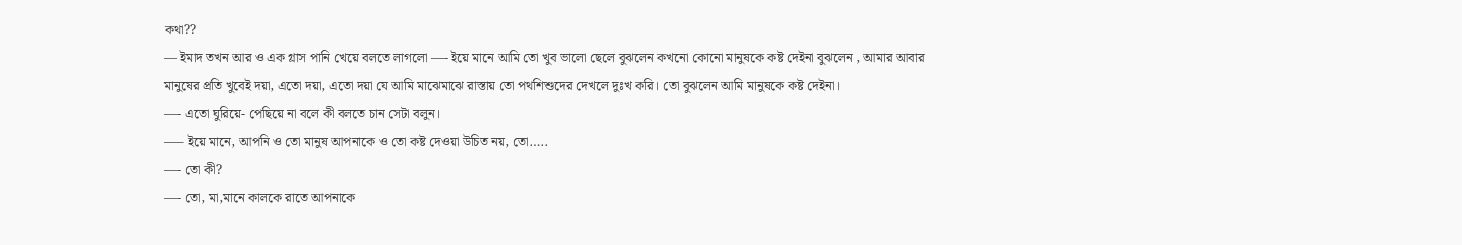কথা??
— ইমাদ তখন আর ও এক গ্লাস পানি খেয়ে বলতে লাগলো —- ইয়ে মানে আমি তো খুব ভালো ছেলে বুঝলেন কখনো কোনো মানুষকে কষ্ট দেইনা বুঝলেন , আমার আবার মানুষের প্রতি খুবেই দয়া, এতো দয়া, এতো দয়া যে আমি মাঝেমাঝে রাস্তায় তো পথশিশুদের দেখলে দুঃখ করি। তো বুঝলেন আমি মানুষকে কষ্ট দেইনা।
—- এতো ঘুরিয়ে- পেছিয়ে না বলে কী বলতে চান সেটা বলুন।
—– ইয়ে মানে, আপনি ও তো মানুষ আপনাকে ও তো কষ্ট দেওয়া উচিত নয়, তো…..
—- তো কী?
—- তো, মা,মানে কালকে রাতে আপনাকে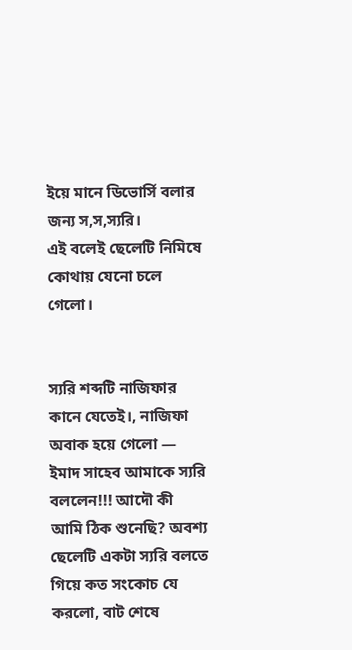ইয়ে মানে ডিভোর্সি বলার জন্য স,স,স্যরি।
এই বলেই ছেলেটি নিমিষে কোথায় যেনো চলে গেলো।


স্যরি শব্দটি নাজিফার কানে যেতেই।, নাজিফা অবাক হয়ে গেলো — ইমাদ সাহেব আমাকে স্যরি বললেন!!! আদৌ কী আমি ঠিক শুনেছি? অবশ্য ছেলেটি একটা স্যরি বলতে গিয়ে কত সংকোচ যে করলো, বাট শেষে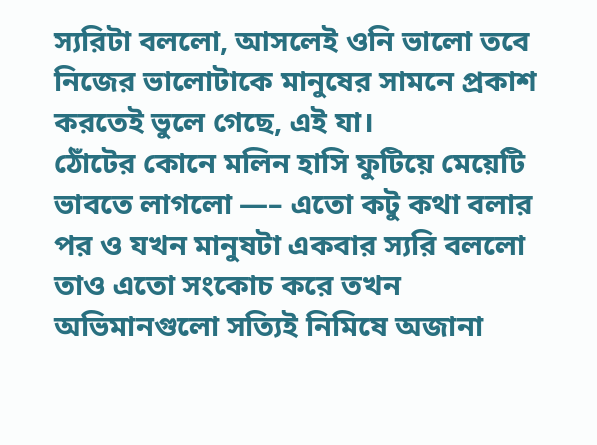স্যরিটা বললো, আসলেই ওনি ভালো তবে নিজের ভালোটাকে মানুষের সামনে প্রকাশ করতেই ভুলে গেছে, এই যা।
ঠোঁটের কোনে মলিন হাসি ফুটিয়ে মেয়েটি ভাবতে লাগলো —– এতো কটু কথা বলার পর ও যখন মানুষটা একবার স্যরি বললো তাও এতো সংকোচ করে তখন অভিমানগুলো সত্যিই নিমিষে অজানা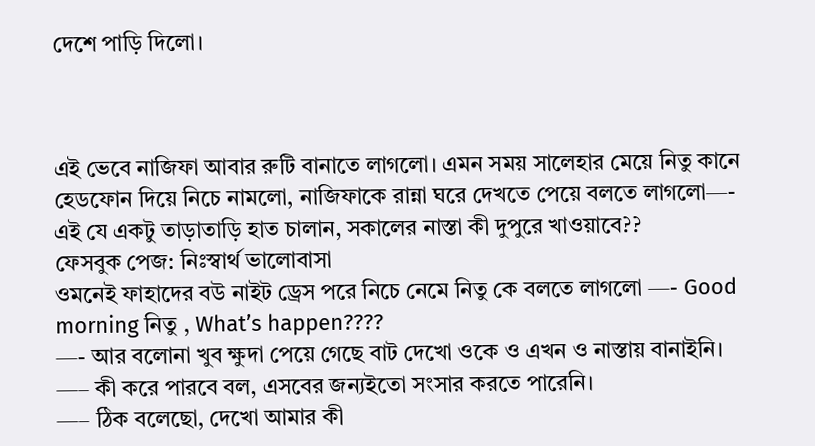দেশে পাড়ি দিলো।



এই ভেবে নাজিফা আবার রুটি বানাতে লাগলো। এমন সময় সালেহার মেয়ে নিতু কানে হেডফোন দিয়ে নিচে নামলো, নাজিফাকে রান্না ঘরে দেখতে পেয়ে বলতে লাগলো—- এই যে একটু তাড়াতাড়ি হাত চালান, সকালের নাস্তা কী দুপুরে খাওয়াবে??
ফেসবুক পেজ: নিঃস্বার্থ ভালোবাসা
ওমনেই ফাহাদের বউ নাইট ড্রেস পরে নিচে নেমে নিতু কে বলতে লাগলো —- Good morning নিতু , What’s happen????
—- আর বলোনা খুব ক্ষুদা পেয়ে গেছে বাট দেখো ওকে ও এখন ও নাস্তায় বানাইনি।
—– কী করে পারবে বল, এসবের জন্যইতো সংসার করতে পারেনি।
—– ঠিক বলেছো, দেখো আমার কী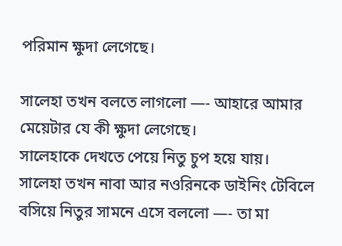পরিমান ক্ষুদা লেগেছে।

সালেহা তখন বলতে লাগলো —- আহারে আমার মেয়েটার যে কী ক্ষুদা লেগেছে।
সালেহাকে দেখতে পেয়ে নিতু চুপ হয়ে যায়। সালেহা তখন নাবা আর নওরিনকে ডাইনিং টেবিলে বসিয়ে নিতুর সামনে এসে বললো —- তা মা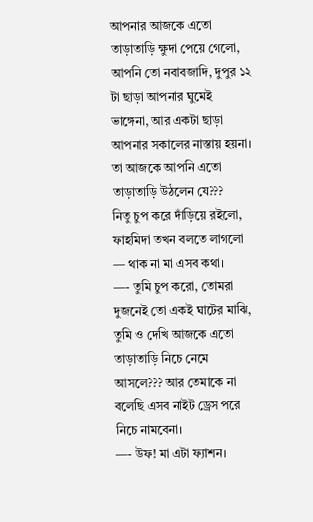আপনার আজকে এতো তাড়াতাড়ি ক্ষুদা পেয়ে গেলো, আপনি তো নবাবজাদি, দুপুর ১২ টা ছাড়া আপনার ঘুমেই ভাঙ্গেনা, আর একটা ছাড়া আপনার সকালের নাস্তায় হয়না। তা আজকে আপনি এতো তাড়াতাড়ি উঠলেন যে???
নিতু চুপ করে দাঁড়িয়ে রইলো, ফাহমিদা তখন বলতে লাগলো — থাক না মা এসব কথা।
—- তুমি চুপ করো, তোমরা দুজনেই তো একই ঘাটের মাঝি, তুমি ও দেখি আজকে এতো তাড়াতাড়ি নিচে নেমে আসলে??? আর তেমাকে না বলেছি এসব নাইট ড্রেস পরে নিচে নামবেনা।
—- উফ! মা এটা ফ্যাশন।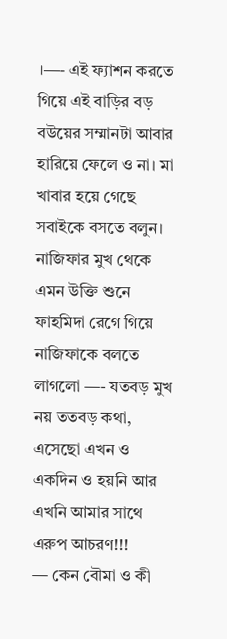।—- এই ফ্যাশন করতে গিয়ে এই বাড়ির বড় বউয়ের সম্মানটা আবার হারিয়ে ফেলে ও না। মা খাবার হয়ে গেছে সবাইকে বসতে বলুন।
নাজিফার মুখ থেকে এমন উক্তি শুনে ফাহমিদা রেগে গিয়ে নাজিফাকে বলতে লাগলো —- যতবড় মুখ নয় ততবড় কথা, এসেছো এখন ও একদিন ও হয়নি আর এখনি আমার সাথে এরুপ আচরণ!!!
— কেন বৌমা ও কী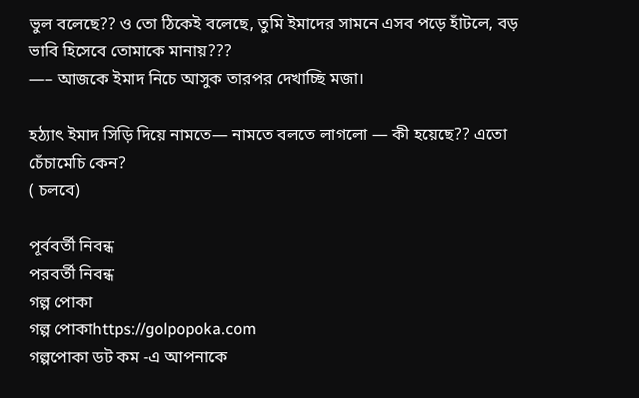ভুল বলেছে?? ও তো ঠিকেই বলেছে, তুমি ইমাদের সামনে এসব পড়ে হাঁটলে, বড় ভাবি হিসেবে তোমাকে মানায়???
—– আজকে ইমাদ নিচে আসুক তারপর দেখাচ্ছি মজা।

হঠ্যাৎ ইমাদ সিড়ি দিয়ে নামতে— নামতে বলতে লাগলো — কী হয়েছে?? এতো চেঁচামেচি কেন?
( চলবে)

পূর্ববর্তী নিবন্ধ
পরবর্তী নিবন্ধ
গল্প পোকা
গল্প পোকাhttps://golpopoka.com
গল্পপোকা ডট কম -এ আপনাকে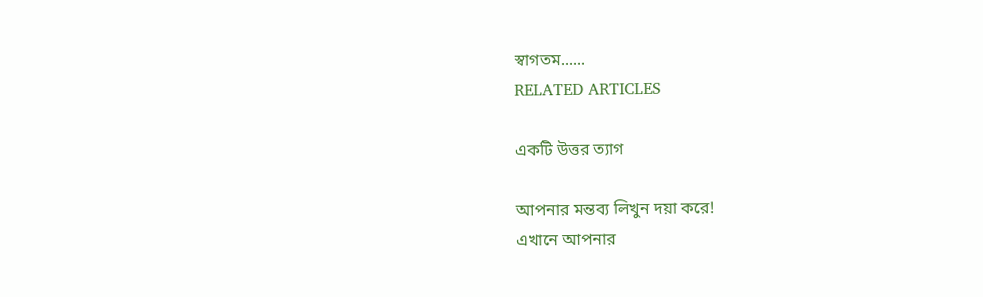স্বাগতম......
RELATED ARTICLES

একটি উত্তর ত্যাগ

আপনার মন্তব্য লিখুন দয়া করে!
এখানে আপনার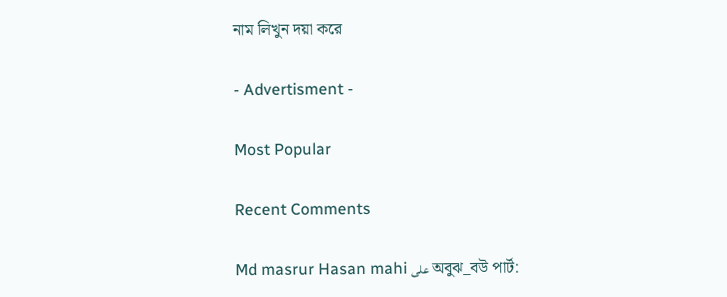নাম লিখুন দয়া করে

- Advertisment -

Most Popular

Recent Comments

Md masrur Hasan mahi على অবুঝ_বউ পার্ট: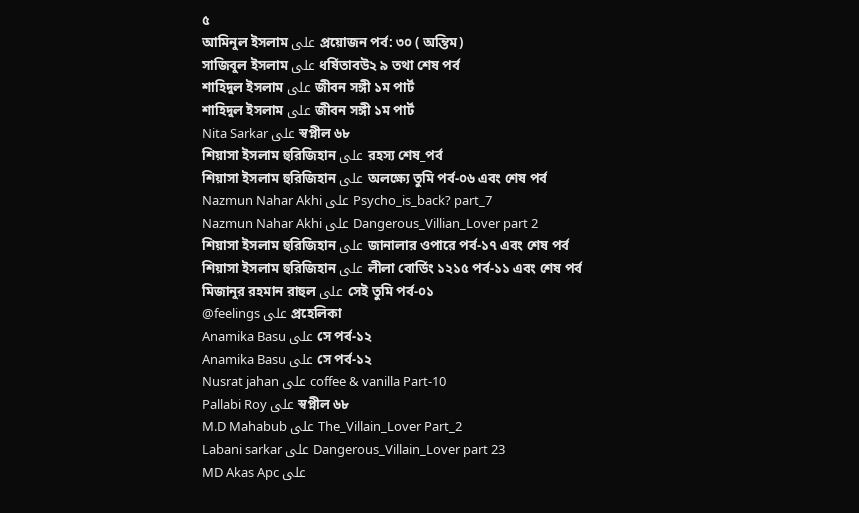৫
আমিনুল ইসলাম على প্রয়োজন পর্ব: ৩০ ( অন্তিম)
সাজিবুল ইসলাম على ধর্ষিতাবউ২ ৯ তথা শেষ পর্ব
শাহিদুল ইসলাম على জীবন সঙ্গী ১ম পার্ট
শাহিদুল ইসলাম على জীবন সঙ্গী ১ম পার্ট
Nita Sarkar على স্বপ্নীল ৬৮
শিয়াসা ইসলাম হুরিজিহান على রহস্য শেষ_পর্ব
শিয়াসা ইসলাম হুরিজিহান على অলক্ষ্যে তুমি পর্ব-০৬ এবং শেষ পর্ব
Nazmun Nahar Akhi على Psycho_is_back? part_7
Nazmun Nahar Akhi على Dangerous_Villian_Lover part 2
শিয়াসা ইসলাম হুরিজিহান على জানালার ওপারে পর্ব-১৭ এবং শেষ পর্ব
শিয়াসা ইসলাম হুরিজিহান على লীলা বোর্ডিং ১২১৫ পর্ব-১১ এবং শেষ পর্ব
মিজানুর রহমান রাহুল على সেই তুমি পর্ব-০১
@feelings على প্রহেলিকা
Anamika Basu على সে পর্ব-১২
Anamika Basu على সে পর্ব-১২
Nusrat jahan على coffee & vanilla Part-10
Pallabi Roy على স্বপ্নীল ৬৮
M.D Mahabub على The_Villain_Lover Part_2
Labani sarkar على Dangerous_Villain_Lover part 23
MD Akas Apc على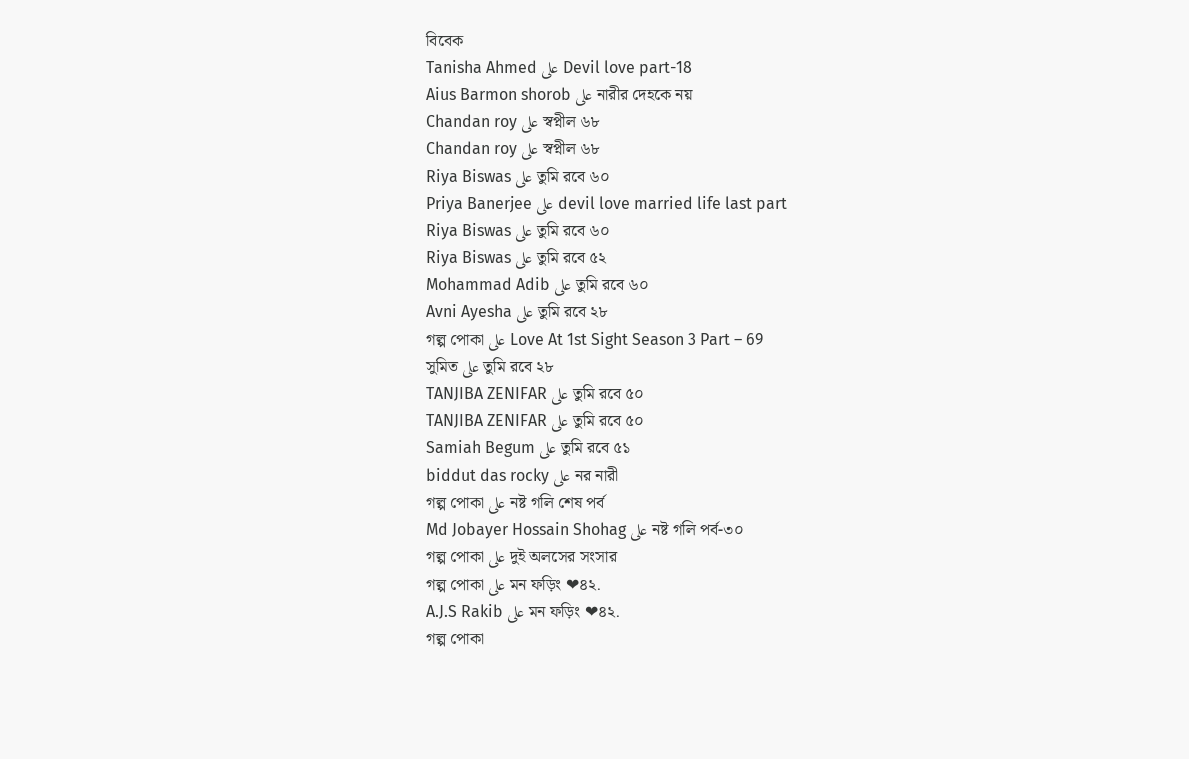বিবেক
Tanisha Ahmed على Devil love part-18
Aius Barmon shorob على নারীর দেহকে নয়
Chandan roy على স্বপ্নীল ৬৮
Chandan roy على স্বপ্নীল ৬৮
Riya Biswas على তুমি রবে ৬০
Priya Banerjee على devil love married life last part
Riya Biswas على তুমি রবে ৬০
Riya Biswas على তুমি রবে ৫২
Mohammad Adib على তুমি রবে ৬০
Avni Ayesha على তুমি রবে ২৮
গল্প পোকা على Love At 1st Sight Season 3 Part – 69
সুমিত على তুমি রবে ২৮
TANJIBA ZENIFAR على তুমি রবে ৫০
TANJIBA ZENIFAR على তুমি রবে ৫০
Samiah Begum على তুমি রবে ৫১
biddut das rocky على নর নারী
গল্প পোকা على নষ্ট গলি শেষ পর্ব
Md Jobayer Hossain Shohag على নষ্ট গলি পর্ব-৩০
গল্প পোকা على দুই অলসের সংসার
গল্প পোকা على মন ফড়িং ❤৪২.
A.J.S Rakib على মন ফড়িং ❤৪২.
গল্প পোকা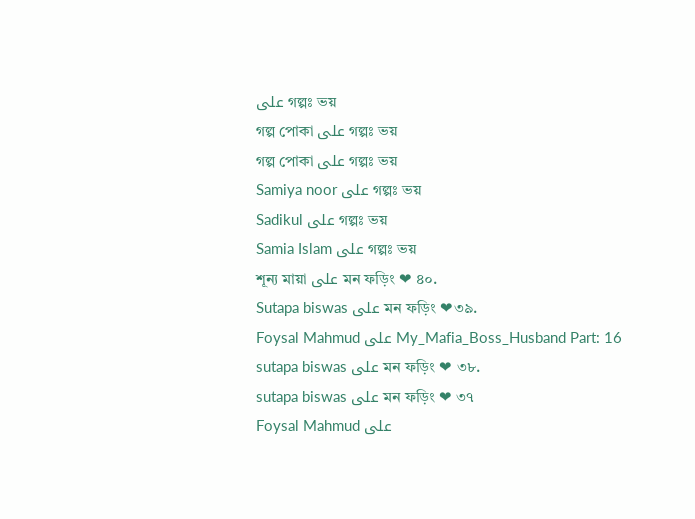على গল্পঃ ভয়
গল্প পোকা على গল্পঃ ভয়
গল্প পোকা على গল্পঃ ভয়
Samiya noor على গল্পঃ ভয়
Sadikul على গল্পঃ ভয়
Samia Islam على গল্পঃ ভয়
শূন্য মায়া على মন ফড়িং ❤ ৪০.
Sutapa biswas على মন ফড়িং ❤৩৯.
Foysal Mahmud على My_Mafia_Boss_Husband Part: 16
sutapa biswas على মন ফড়িং ❤ ৩৮.
sutapa biswas على মন ফড়িং ❤ ৩৭
Foysal Mahmud على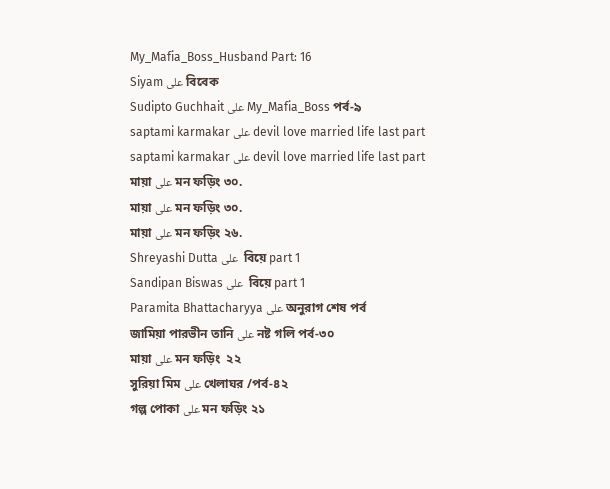My_Mafia_Boss_Husband Part: 16
Siyam على বিবেক
Sudipto Guchhait على My_Mafia_Boss পর্ব-৯
saptami karmakar على devil love married life last part
saptami karmakar على devil love married life last part
মায়া على মন ফড়িং ৩০.
মায়া على মন ফড়িং ৩০.
মায়া على মন ফড়িং ২৬.
Shreyashi Dutta على  বিয়ে part 1
Sandipan Biswas على  বিয়ে part 1
Paramita Bhattacharyya على অনুরাগ শেষ পর্ব
জামিয়া পারভীন তানি على নষ্ট গলি পর্ব-৩০
মায়া على মন ফড়িং  ২২
সুরিয়া মিম على খেলাঘর /পর্ব-৪২
গল্প পোকা على মন ফড়িং ২১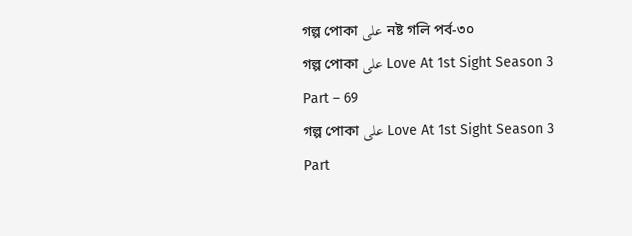গল্প পোকা على নষ্ট গলি পর্ব-৩০
গল্প পোকা على Love At 1st Sight Season 3 Part – 69
গল্প পোকা على Love At 1st Sight Season 3 Part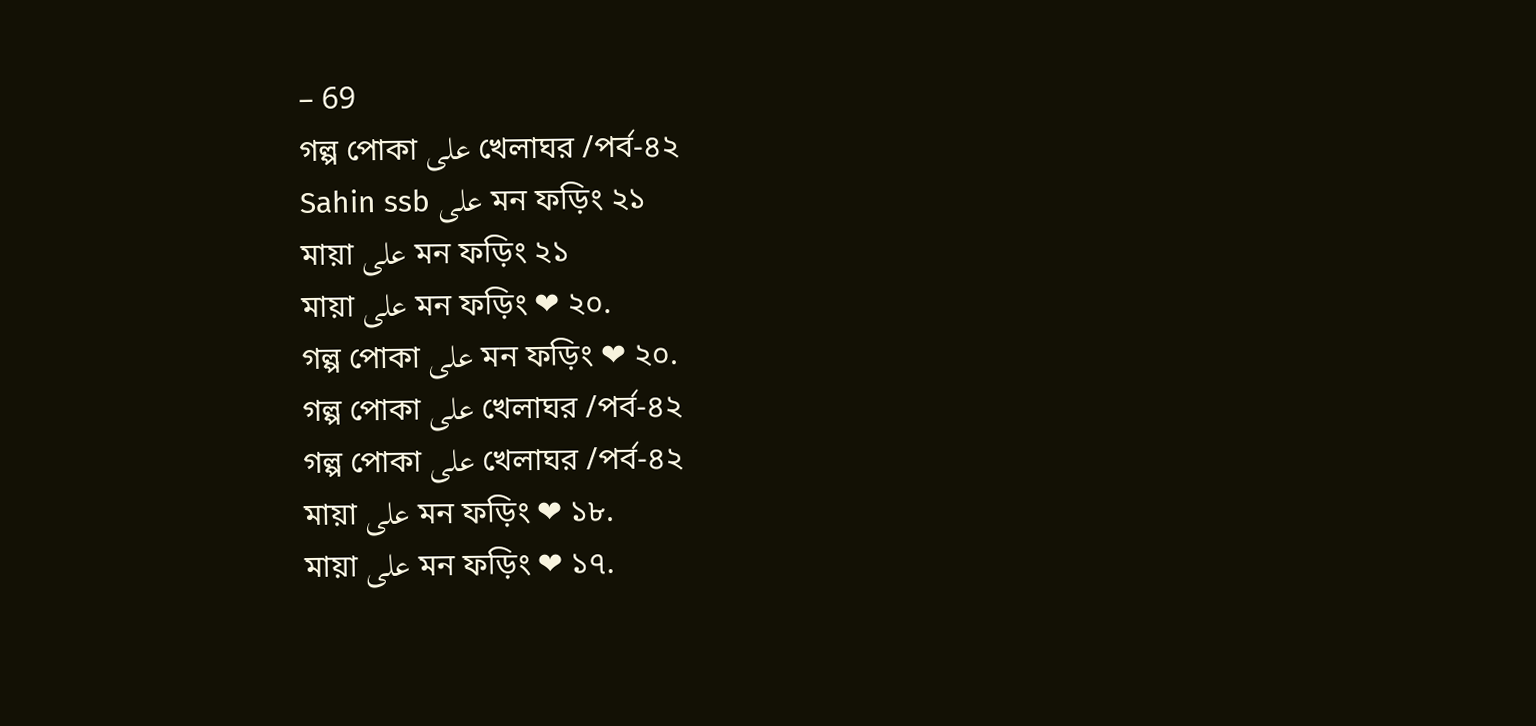– 69
গল্প পোকা على খেলাঘর /পর্ব-৪২
Sahin ssb على মন ফড়িং ২১
মায়া على মন ফড়িং ২১
মায়া على মন ফড়িং ❤ ২০.
গল্প পোকা على মন ফড়িং ❤ ২০.
গল্প পোকা على খেলাঘর /পর্ব-৪২
গল্প পোকা على খেলাঘর /পর্ব-৪২
মায়া على মন ফড়িং ❤ ১৮.
মায়া على মন ফড়িং ❤ ১৭.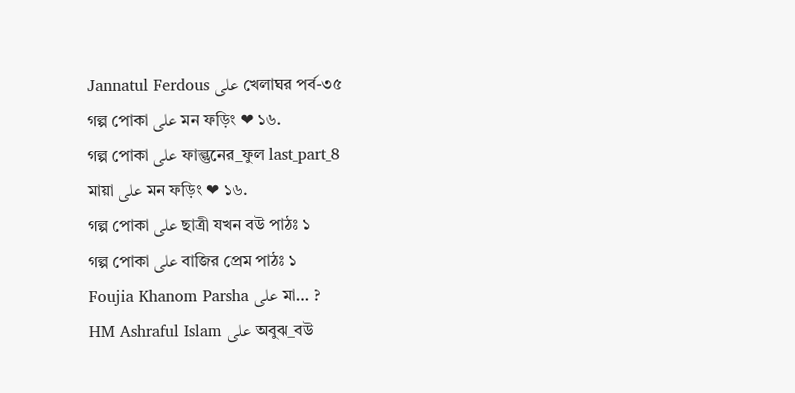Jannatul Ferdous على খেলাঘর পর্ব-৩৫
গল্প পোকা على মন ফড়িং ❤ ১৬.
গল্প পোকা على ফাল্গুনের_ফুল last_part_8
মায়া على মন ফড়িং ❤ ১৬.
গল্প পোকা على ছাত্রী যখন বউ পাঠঃ ১
গল্প পোকা على বাজির প্রেম পাঠঃ ১
Foujia Khanom Parsha على মা… ?
HM Ashraful Islam على অবুঝ_বউ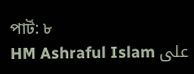পার্ট: ৮
HM Ashraful Islam على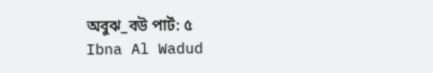অবুঝ_বউ পার্ট: ৫
Ibna Al Wadud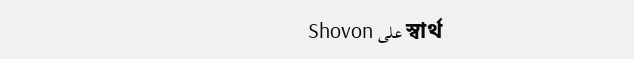Shovon على স্বার্থ